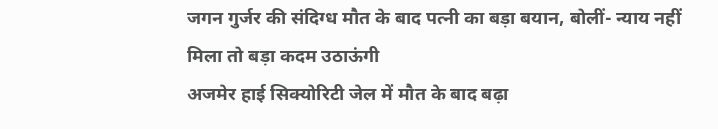जगन गुर्जर की संदिग्ध मौत के बाद पत्नी का बड़ा बयान, बोलीं- न्याय नहीं मिला तो बड़ा कदम उठाऊंगी
अजमेर हाई सिक्योरिटी जेल में मौत के बाद बढ़ा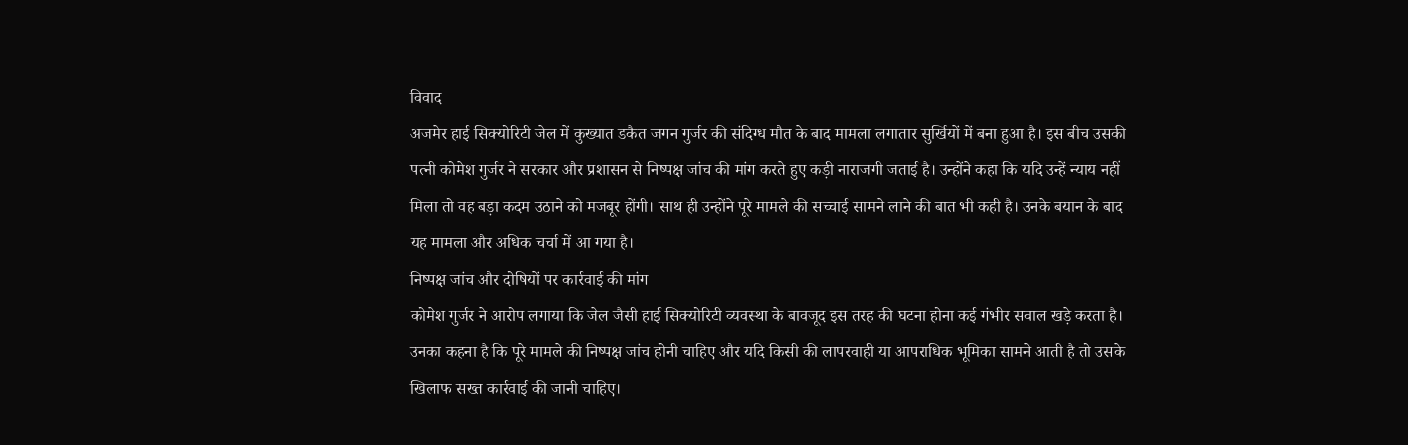विवाद
अजमेर हाई सिक्योरिटी जेल में कुख्यात डकैत जगन गुर्जर की संदिग्ध मौत के बाद मामला लगातार सुर्खियों में बना हुआ है। इस बीच उसकी पत्नी कोमेश गुर्जर ने सरकार और प्रशासन से निष्पक्ष जांच की मांग करते हुए कड़ी नाराजगी जताई है। उन्होंने कहा कि यदि उन्हें न्याय नहीं मिला तो वह बड़ा कदम उठाने को मजबूर होंगी। साथ ही उन्होंने पूरे मामले की सच्चाई सामने लाने की बात भी कही है। उनके बयान के बाद यह मामला और अधिक चर्चा में आ गया है।
निष्पक्ष जांच और दोषियों पर कार्रवाई की मांग
कोमेश गुर्जर ने आरोप लगाया कि जेल जैसी हाई सिक्योरिटी व्यवस्था के बावजूद इस तरह की घटना होना कई गंभीर सवाल खड़े करता है। उनका कहना है कि पूरे मामले की निष्पक्ष जांच होनी चाहिए और यदि किसी की लापरवाही या आपराधिक भूमिका सामने आती है तो उसके खिलाफ सख्त कार्रवाई की जानी चाहिए।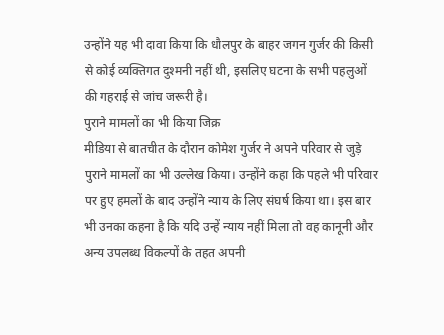उन्होंने यह भी दावा किया कि धौलपुर के बाहर जगन गुर्जर की किसी से कोई व्यक्तिगत दुश्मनी नहीं थी, इसलिए घटना के सभी पहलुओं की गहराई से जांच जरूरी है।
पुराने मामलों का भी किया जिक्र
मीडिया से बातचीत के दौरान कोमेश गुर्जर ने अपने परिवार से जुड़े पुराने मामलों का भी उल्लेख किया। उन्होंने कहा कि पहले भी परिवार पर हुए हमलों के बाद उन्होंने न्याय के लिए संघर्ष किया था। इस बार भी उनका कहना है कि यदि उन्हें न्याय नहीं मिला तो वह कानूनी और अन्य उपलब्ध विकल्पों के तहत अपनी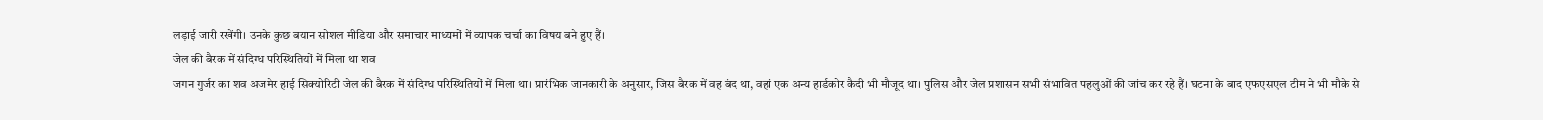लड़ाई जारी रखेंगी। उनके कुछ बयान सोशल मीडिया और समाचार माध्यमों में व्यापक चर्चा का विषय बने हुए हैं।
जेल की बैरक में संदिग्ध परिस्थितियों में मिला था शव
जगन गुर्जर का शव अजमेर हाई सिक्योरिटी जेल की बैरक में संदिग्ध परिस्थितियों में मिला था। प्रारंभिक जानकारी के अनुसार, जिस बैरक में वह बंद था, वहां एक अन्य हार्डकोर कैदी भी मौजूद था। पुलिस और जेल प्रशासन सभी संभावित पहलुओं की जांच कर रहे हैं। घटना के बाद एफएसएल टीम ने भी मौके से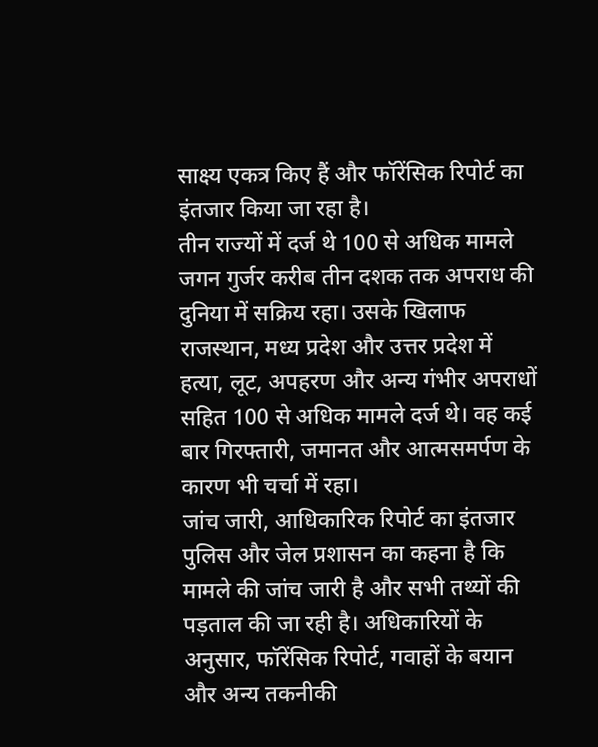साक्ष्य एकत्र किए हैं और फॉरेंसिक रिपोर्ट का इंतजार किया जा रहा है।
तीन राज्यों में दर्ज थे 100 से अधिक मामले
जगन गुर्जर करीब तीन दशक तक अपराध की दुनिया में सक्रिय रहा। उसके खिलाफ राजस्थान, मध्य प्रदेश और उत्तर प्रदेश में हत्या, लूट, अपहरण और अन्य गंभीर अपराधों सहित 100 से अधिक मामले दर्ज थे। वह कई बार गिरफ्तारी, जमानत और आत्मसमर्पण के कारण भी चर्चा में रहा।
जांच जारी, आधिकारिक रिपोर्ट का इंतजार
पुलिस और जेल प्रशासन का कहना है कि मामले की जांच जारी है और सभी तथ्यों की पड़ताल की जा रही है। अधिकारियों के अनुसार, फॉरेंसिक रिपोर्ट, गवाहों के बयान और अन्य तकनीकी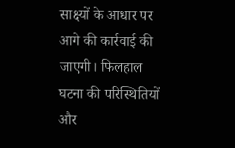साक्ष्यों के आधार पर आगे की कार्रवाई की जाएगी। फिलहाल घटना की परिस्थितियों और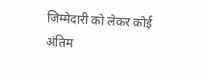जिम्मेदारी को लेकर कोई अंतिम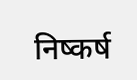निष्कर्ष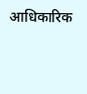आधिकारिक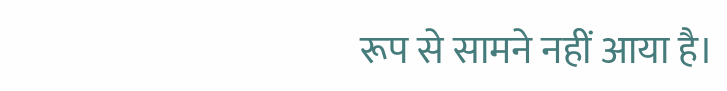रूप से सामने नहीं आया है।